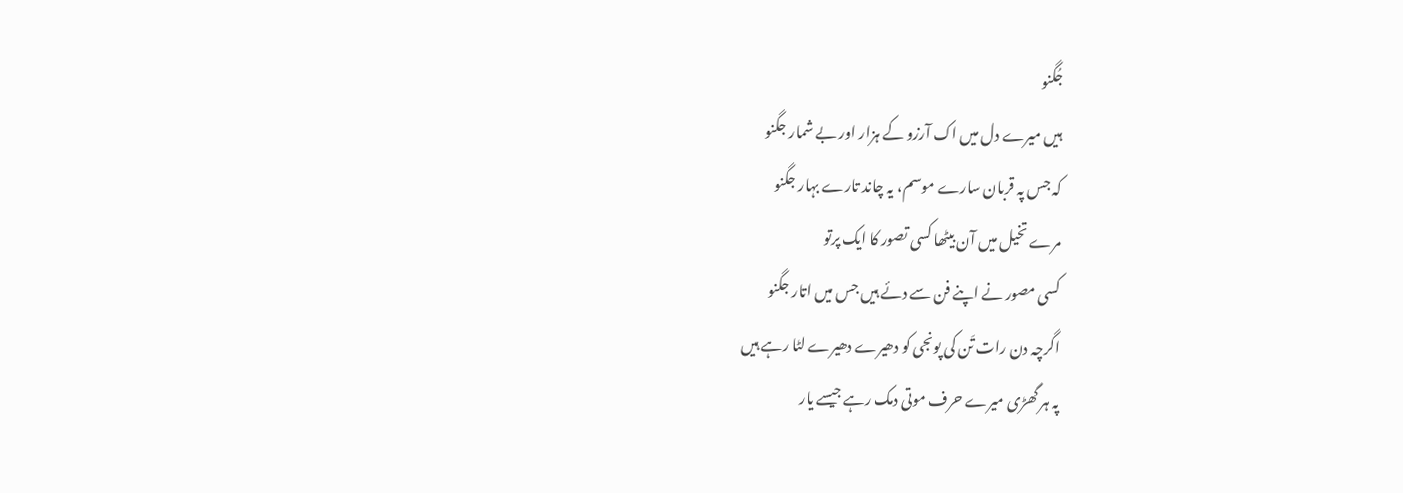جُگنو
ہیں میرے دل میں اک آرزو کے ہزار اور بے شمار جگنو
کہ جس پہ قربان سارے موسم، یہ چاند تارے بہار جگنو
مرے تخیل میں آن بیٹھا کسی تصور کا ایک پرتو
کسی مصور نے اپنے فن سے دئے ہیں جس میں اتار جگنو
اگرچہ دن رات تَن کی پونجی کو دھیرے دھیرے لٹا رہے ہیں
پہ ہر گھڑی میرے حرف موتی دمک رہے جیسے یار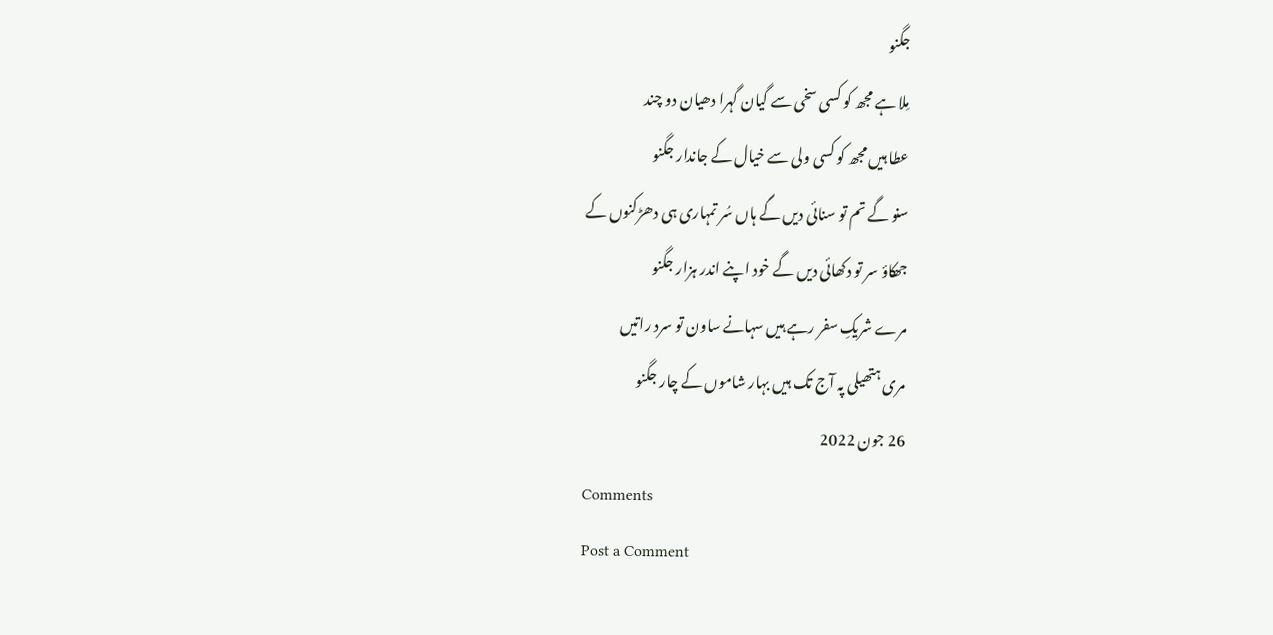جگنو
مِلا ہے مجھ کو کسی سخی سے گیان گہرا دھیان دو چند
عطا ہیں مجھ کو کسی ولی سے خیال کے جاندار جگنو
سنو گے تم تو سنائی دیں گے ہاں سُر تمہاری ہی دھڑکنوں کے
جھکاؤ سر تو دکھائی دیں گے خود اپنے اندر ہزار جگنو
مرے شریکِ سفر رہے ہیں سہانے ساون تو سرد راتیں
مری ہتھیلی پہ آج تک ہیں بہار شاموں کے چار جگنو
26 جون 2022
Comments
Post a Comment